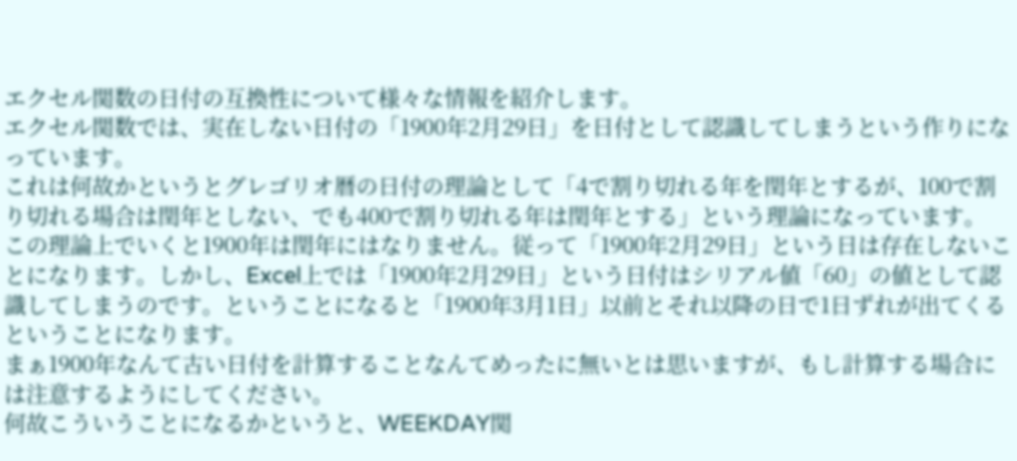エクセル関数の日付の互換性について様々な情報を紹介します。
エクセル関数では、実在しない日付の「1900年2月29日」を日付として認識してしまうという作りになっています。
これは何故かというとグレゴリオ暦の日付の理論として「4で割り切れる年を閏年とするが、100で割り切れる場合は閏年としない、でも400で割り切れる年は閏年とする」という理論になっています。
この理論上でいくと1900年は閏年にはなりません。従って「1900年2月29日」という日は存在しないことになります。しかし、Excel上では「1900年2月29日」という日付はシリアル値「60」の値として認識してしまうのです。ということになると「1900年3月1日」以前とそれ以降の日で1日ずれが出てくるということになります。
まぁ1900年なんて古い日付を計算することなんてめったに無いとは思いますが、もし計算する場合には注意するようにしてください。
何故こういうことになるかというと、WEEKDAY関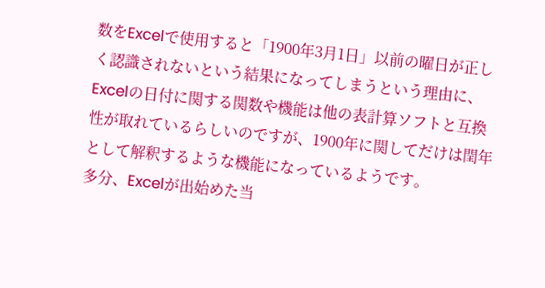数をExcelで使用すると「1900年3月1日」以前の曜日が正しく認識されないという結果になってしまうという理由に、Excelの日付に関する関数や機能は他の表計算ソフトと互換性が取れているらしいのですが、1900年に関してだけは閏年として解釈するような機能になっているようです。
多分、Excelが出始めた当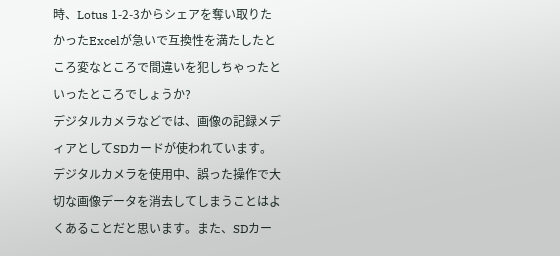時、Lotus 1-2-3からシェアを奪い取りたかったExcelが急いで互換性を満たしたところ変なところで間違いを犯しちゃったといったところでしょうか?
デジタルカメラなどでは、画像の記録メディアとしてSDカードが使われています。デジタルカメラを使用中、誤った操作で大切な画像データを消去してしまうことはよくあることだと思います。また、SDカー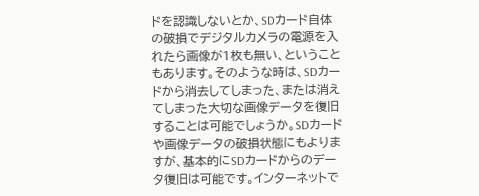ドを認識しないとか、SDカード自体の破損でデジタルカメラの電源を入れたら画像が1枚も無い、ということもあります。そのような時は、SDカードから消去してしまった、または消えてしまった大切な画像データを復旧することは可能でしょうか。SDカードや画像データの破損状態にもよりますが、基本的にSDカードからのデータ復旧は可能です。インターネットで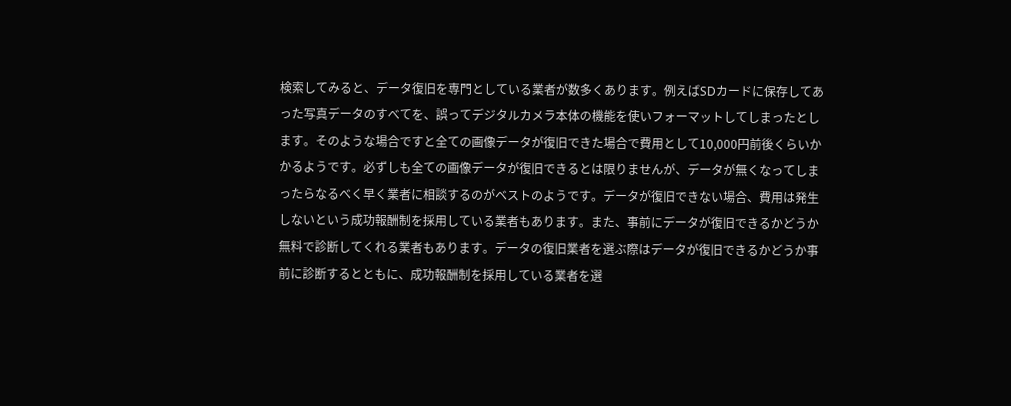検索してみると、データ復旧を専門としている業者が数多くあります。例えばSDカードに保存してあった写真データのすべてを、誤ってデジタルカメラ本体の機能を使いフォーマットしてしまったとします。そのような場合ですと全ての画像データが復旧できた場合で費用として10,000円前後くらいかかるようです。必ずしも全ての画像データが復旧できるとは限りませんが、データが無くなってしまったらなるべく早く業者に相談するのがベストのようです。データが復旧できない場合、費用は発生しないという成功報酬制を採用している業者もあります。また、事前にデータが復旧できるかどうか無料で診断してくれる業者もあります。データの復旧業者を選ぶ際はデータが復旧できるかどうか事前に診断するとともに、成功報酬制を採用している業者を選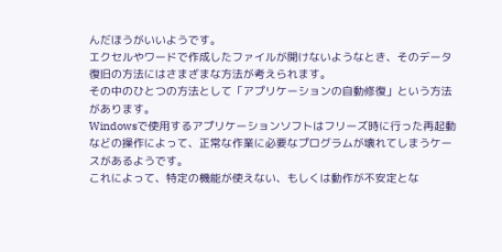んだほうがいいようです。
エクセルやワードで作成したファイルが開けないようなとき、そのデータ復旧の方法にはさまざまな方法が考えられます。
その中のひとつの方法として「アプリケーションの自動修復」という方法があります。
Windowsで使用するアプリケーションソフトはフリーズ時に行った再起動などの操作によって、正常な作業に必要なプログラムが壊れてしまうケースがあるようです。
これによって、特定の機能が使えない、もしくは動作が不安定とな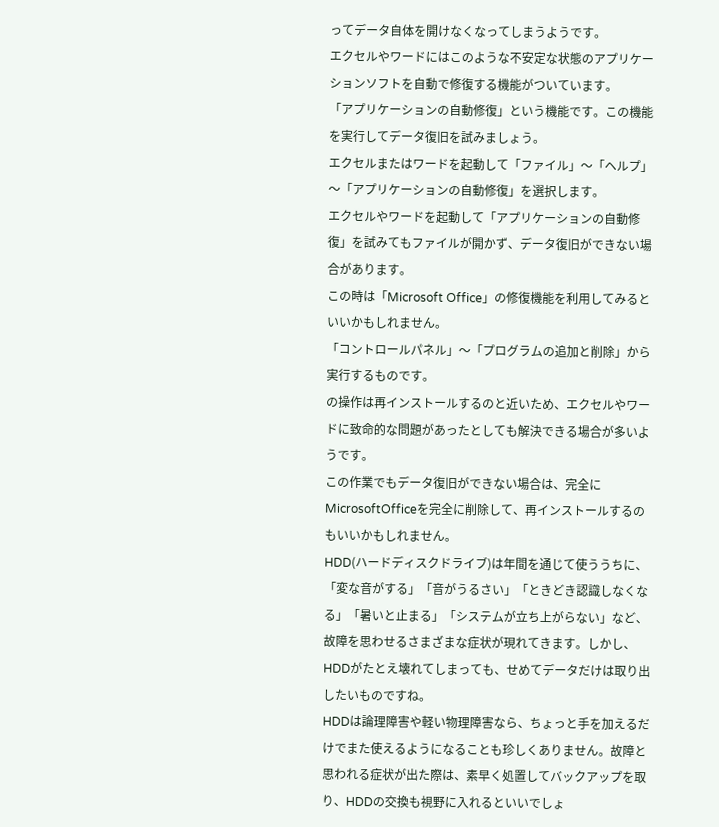ってデータ自体を開けなくなってしまうようです。
エクセルやワードにはこのような不安定な状態のアプリケーションソフトを自動で修復する機能がついています。
「アプリケーションの自動修復」という機能です。この機能を実行してデータ復旧を試みましょう。
エクセルまたはワードを起動して「ファイル」〜「ヘルプ」〜「アプリケーションの自動修復」を選択します。
エクセルやワードを起動して「アプリケーションの自動修復」を試みてもファイルが開かず、データ復旧ができない場合があります。
この時は「Microsoft Office」の修復機能を利用してみるといいかもしれません。
「コントロールパネル」〜「プログラムの追加と削除」から実行するものです。
の操作は再インストールするのと近いため、エクセルやワードに致命的な問題があったとしても解決できる場合が多いようです。
この作業でもデータ復旧ができない場合は、完全にMicrosoftOfficeを完全に削除して、再インストールするのもいいかもしれません。
HDD(ハードディスクドライブ)は年間を通じて使ううちに、「変な音がする」「音がうるさい」「ときどき認識しなくなる」「暑いと止まる」「システムが立ち上がらない」など、故障を思わせるさまざまな症状が現れてきます。しかし、HDDがたとえ壊れてしまっても、せめてデータだけは取り出したいものですね。
HDDは論理障害や軽い物理障害なら、ちょっと手を加えるだけでまた使えるようになることも珍しくありません。故障と思われる症状が出た際は、素早く処置してバックアップを取り、HDDの交換も視野に入れるといいでしょ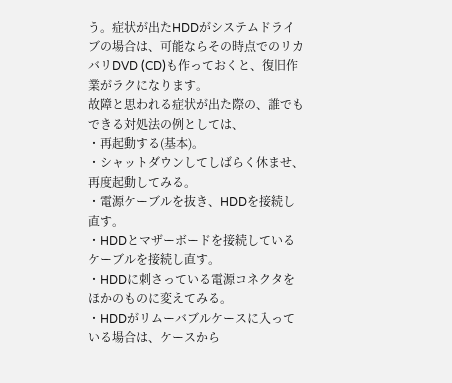う。症状が出たHDDがシステムドライブの場合は、可能ならその時点でのリカバリDVD (CD)も作っておくと、復旧作業がラクになります。
故障と思われる症状が出た際の、誰でもできる対処法の例としては、
・再起動する(基本)。
・シャットダウンしてしばらく休ませ、再度起動してみる。
・電源ケーブルを抜き、HDDを接続し直す。
・HDDとマザーボードを接続しているケーブルを接続し直す。
・HDDに刺さっている電源コネクタをほかのものに変えてみる。
・HDDがリムーバブルケースに入っている場合は、ケースから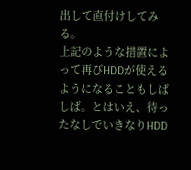出して直付けしてみる。
上記のような措置によって再びHDDが使えるようになることもしばしば。とはいえ、待ったなしでいきなりHDD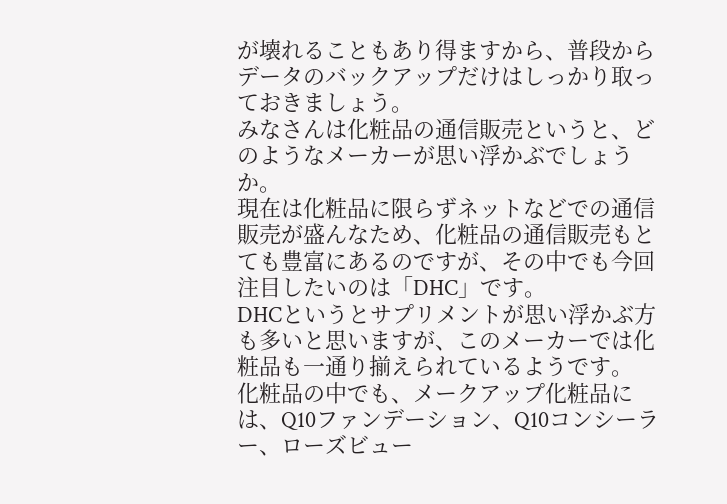が壊れることもあり得ますから、普段からデータのバックアップだけはしっかり取っておきましょう。
みなさんは化粧品の通信販売というと、どのようなメーカーが思い浮かぶでしょうか。
現在は化粧品に限らずネットなどでの通信販売が盛んなため、化粧品の通信販売もとても豊富にあるのですが、その中でも今回注目したいのは「DHC」です。
DHCというとサプリメントが思い浮かぶ方も多いと思いますが、このメーカーでは化粧品も一通り揃えられているようです。
化粧品の中でも、メークアップ化粧品には、Q10ファンデーション、Q10コンシーラー、ローズビュー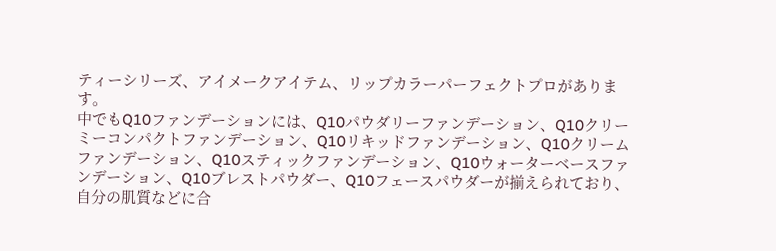ティーシリーズ、アイメークアイテム、リップカラーパーフェクトプロがあります。
中でもQ10ファンデーションには、Q10パウダリーファンデーション、Q10クリーミーコンパクトファンデーション、Q10リキッドファンデーション、Q10クリームファンデーション、Q10スティックファンデーション、Q10ウォーターベースファンデーション、Q10ブレストパウダー、Q10フェースパウダーが揃えられており、自分の肌質などに合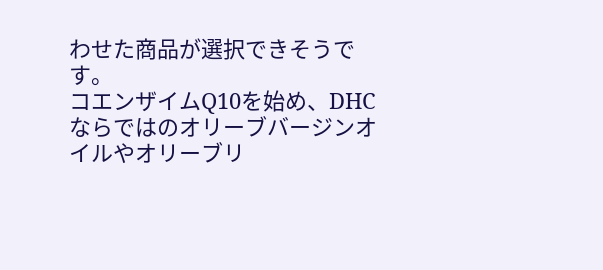わせた商品が選択できそうです。
コエンザイムQ10を始め、DHCならではのオリーブバージンオイルやオリーブリ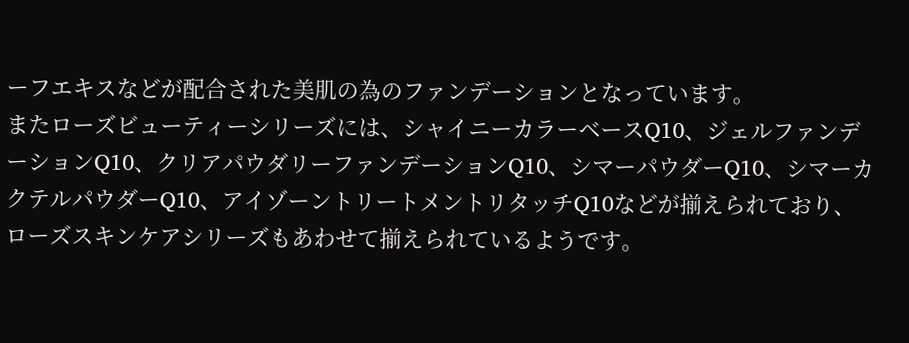ーフエキスなどが配合された美肌の為のファンデーションとなっています。
またローズビューティーシリーズには、シャイニーカラーベースQ10、ジェルファンデーションQ10、クリアパウダリーファンデーションQ10、シマーパウダーQ10、シマーカクテルパウダーQ10、アイゾーントリートメントリタッチQ10などが揃えられており、ローズスキンケアシリーズもあわせて揃えられているようです。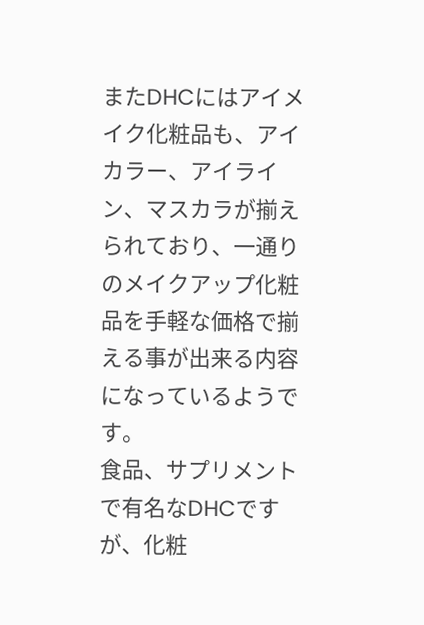またDHCにはアイメイク化粧品も、アイカラー、アイライン、マスカラが揃えられており、一通りのメイクアップ化粧品を手軽な価格で揃える事が出来る内容になっているようです。
食品、サプリメントで有名なDHCですが、化粧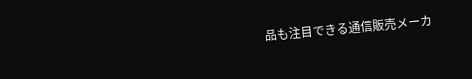品も注目できる通信販売メーカ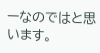ーなのではと思います。